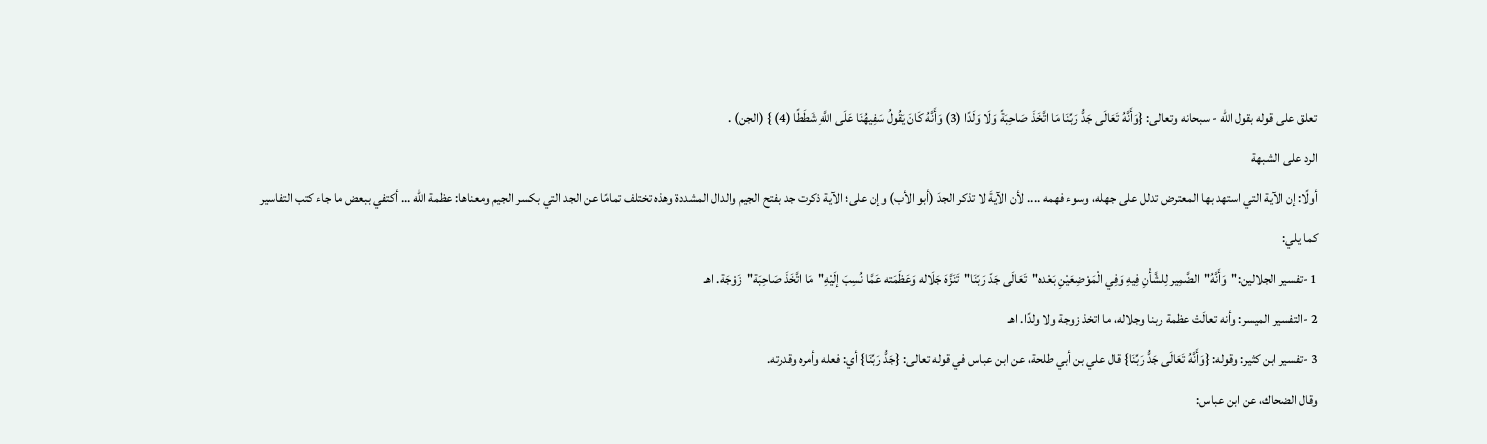تعلق على قوله بقول الله - سبحانه وتعالى: {وَأَنَّهُ تَعَالَى جَدُّ رَبِّنَا مَا اتَّخَذَ صَاحِبَةً وَلَا وَلَدًا (3) وَأَنَّهُ كَانَ يَقُولُ سَفِيهُنَا عَلَى اللَّهِ شَطَطًا (4) } (الجن) .
الرد على الشبهة
أولًا: إن الآية التي استهد بها المعترض تدلل على جهله، وسوء فهمه .... لأن الآيةَ لا تذكر الجدَ (أبو الأب) وإن على؛ الآية ذكرت جد بفتح الجيم والدال المشددة وهذه تختلف تمامًا عن الجد التي بكسر الجيم ومعناها: عظمة الله ... أكتفي ببعض ما جاء كتب التفاسير كما يلي:
1 -تفسير الجلالين:"وَأَنَّهُ"الضَّمِير لِلشَّأْنِ فِيهِ وَفِي الْمَوْضِعَيْنِ بَعْده"تَعَالَى جَدّ رَبّنَا"تَنَزَّهَ جَلَاله وَعَظَمَته عَمَّا نُسِبَ إلَيْهِ"مَا اتَّخَذَ صَاحِبَة"زَوْجَة. اهـ
2 -التفسير الميسر: وأنه تعالَتْ عظمة ربنا وجلاله، ما اتخذ زوجة ولا ولدًا. اهـ
3 -تفسير ابن كثير: وقوله: {وَأَنَّهُ تَعَالَى جَدُّ رَبِّنَا} قال علي بن أبي طلحة، عن ابن عباس في قوله تعالى: {جَدُّ رَبِّنَا} أي: فعله وأمره وقدرته.
وقال الضحاك، عن ابن عباس: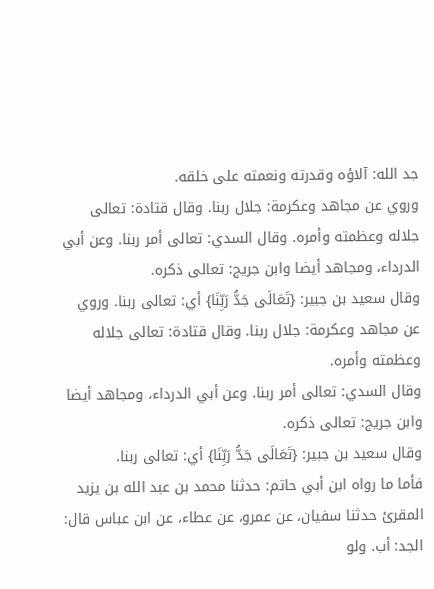جد الله: آلاؤه وقدرته ونعمته على خلقه.
وروي عن مجاهد وعكرمة: جلال ربنا. وقال قتادة: تعالى جلاله وعظمته وأمره. وقال السدي: تعالى أمر ربنا. وعن أبي الدرداء، ومجاهد أيضا وابن جريج: تعالى ذكره.
وقال سعيد بن جبير: {تَعَالَى جَدُّ رَبِّنَا} أي: تعالى ربنا. وروي عن مجاهد وعكرمة: جلال ربنا. وقال قتادة: تعالى جلاله وعظمته وأمره.
وقال السدي: تعالى أمر ربنا. وعن أبي الدرداء، ومجاهد أيضا وابن جريج: تعالى ذكره.
وقال سعيد بن جبير: {تَعَالَى جَدُّ رَبِّنَا} أي: تعالى ربنا.
فأما ما رواه ابن أبي حاتم: حدثنا محمد بن عبد الله بن يزيد المقرئ حدثنا سفيان، عن عمرو، عن عطاء، عن ابن عباس قال: الجد: أب. ولو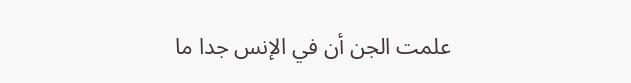علمت الجن أن في الإنس جدا ما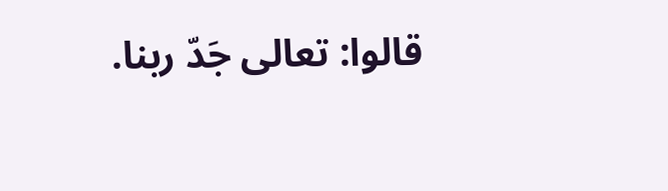قالوا: تعالى جَدّ ربنا.